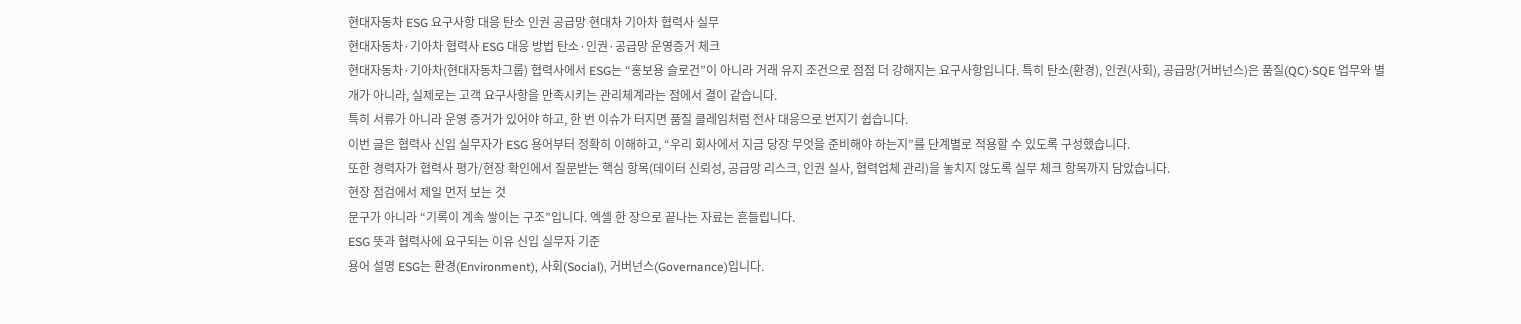현대자동차 ESG 요구사항 대응 탄소 인권 공급망 현대차 기아차 협력사 실무
현대자동차·기아차 협력사 ESG 대응 방법 탄소·인권·공급망 운영증거 체크
현대자동차·기아차(현대자동차그룹) 협력사에서 ESG는 “홍보용 슬로건”이 아니라 거래 유지 조건으로 점점 더 강해지는 요구사항입니다. 특히 탄소(환경), 인권(사회), 공급망(거버넌스)은 품질(QC)·SQE 업무와 별개가 아니라, 실제로는 고객 요구사항을 만족시키는 관리체계라는 점에서 결이 같습니다.
특히 서류가 아니라 운영 증거가 있어야 하고, 한 번 이슈가 터지면 품질 클레임처럼 전사 대응으로 번지기 쉽습니다.
이번 글은 협력사 신입 실무자가 ESG 용어부터 정확히 이해하고, “우리 회사에서 지금 당장 무엇을 준비해야 하는지”를 단계별로 적용할 수 있도록 구성했습니다.
또한 경력자가 협력사 평가/현장 확인에서 질문받는 핵심 항목(데이터 신뢰성, 공급망 리스크, 인권 실사, 협력업체 관리)을 놓치지 않도록 실무 체크 항목까지 담았습니다.
현장 점검에서 제일 먼저 보는 것
문구가 아니라 “기록이 계속 쌓이는 구조”입니다. 엑셀 한 장으로 끝나는 자료는 흔들립니다.
ESG 뜻과 협력사에 요구되는 이유 신입 실무자 기준
용어 설명 ESG는 환경(Environment), 사회(Social), 거버넌스(Governance)입니다.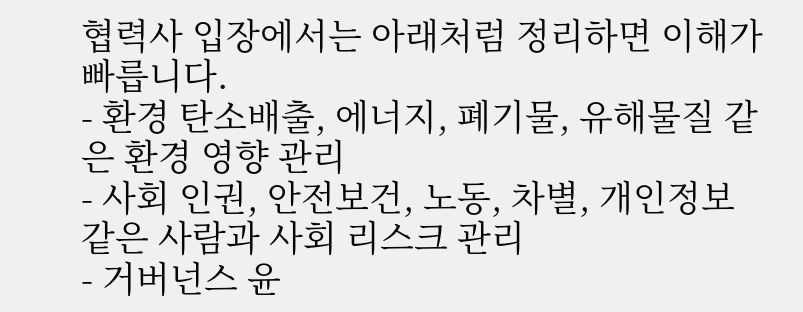협력사 입장에서는 아래처럼 정리하면 이해가 빠릅니다.
- 환경 탄소배출, 에너지, 폐기물, 유해물질 같은 환경 영향 관리
- 사회 인권, 안전보건, 노동, 차별, 개인정보 같은 사람과 사회 리스크 관리
- 거버넌스 윤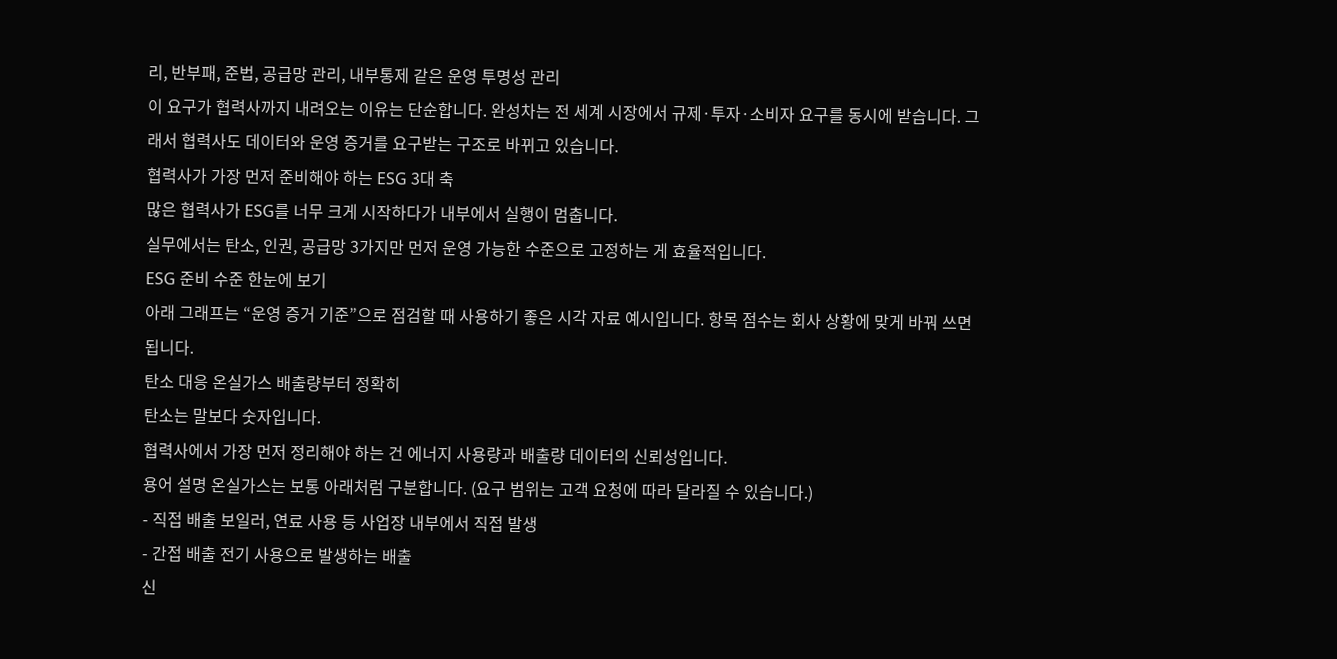리, 반부패, 준법, 공급망 관리, 내부통제 같은 운영 투명성 관리
이 요구가 협력사까지 내려오는 이유는 단순합니다. 완성차는 전 세계 시장에서 규제·투자·소비자 요구를 동시에 받습니다. 그래서 협력사도 데이터와 운영 증거를 요구받는 구조로 바뀌고 있습니다.
협력사가 가장 먼저 준비해야 하는 ESG 3대 축
많은 협력사가 ESG를 너무 크게 시작하다가 내부에서 실행이 멈춥니다.
실무에서는 탄소, 인권, 공급망 3가지만 먼저 운영 가능한 수준으로 고정하는 게 효율적입니다.
ESG 준비 수준 한눈에 보기
아래 그래프는 “운영 증거 기준”으로 점검할 때 사용하기 좋은 시각 자료 예시입니다. 항목 점수는 회사 상황에 맞게 바꿔 쓰면 됩니다.
탄소 대응 온실가스 배출량부터 정확히
탄소는 말보다 숫자입니다.
협력사에서 가장 먼저 정리해야 하는 건 에너지 사용량과 배출량 데이터의 신뢰성입니다.
용어 설명 온실가스는 보통 아래처럼 구분합니다. (요구 범위는 고객 요청에 따라 달라질 수 있습니다.)
- 직접 배출 보일러, 연료 사용 등 사업장 내부에서 직접 발생
- 간접 배출 전기 사용으로 발생하는 배출
신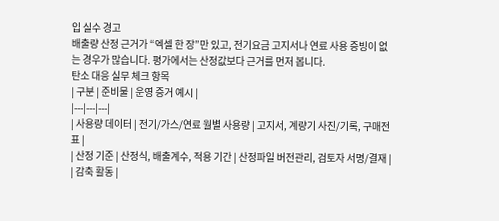입 실수 경고
배출량 산정 근거가 “엑셀 한 장”만 있고, 전기요금 고지서나 연료 사용 증빙이 없는 경우가 많습니다. 평가에서는 산정값보다 근거를 먼저 봅니다.
탄소 대응 실무 체크 항목
| 구분 | 준비물 | 운영 증거 예시 |
|---|---|---|
| 사용량 데이터 | 전기/가스/연료 월별 사용량 | 고지서, 계량기 사진/기록, 구매전표 |
| 산정 기준 | 산정식, 배출계수, 적용 기간 | 산정파일 버전관리, 검토자 서명/결재 |
| 감축 활동 |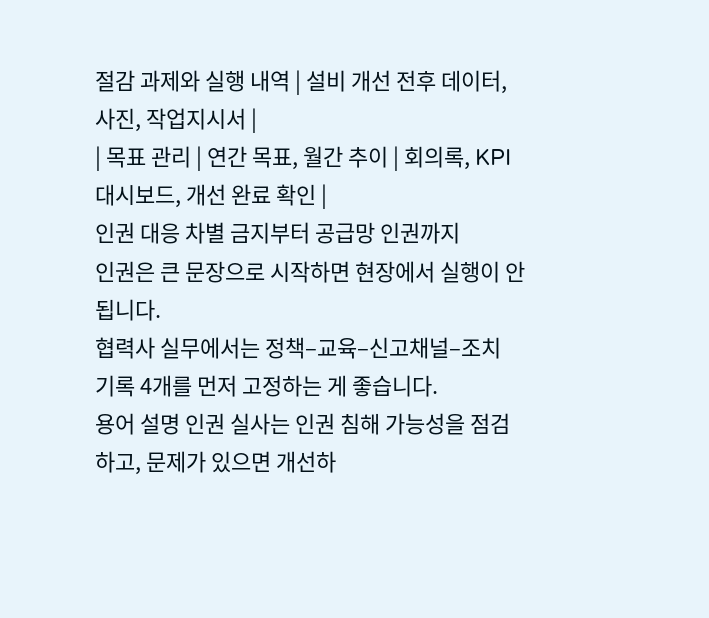절감 과제와 실행 내역 | 설비 개선 전후 데이터, 사진, 작업지시서 |
| 목표 관리 | 연간 목표, 월간 추이 | 회의록, KPI 대시보드, 개선 완료 확인 |
인권 대응 차별 금지부터 공급망 인권까지
인권은 큰 문장으로 시작하면 현장에서 실행이 안 됩니다.
협력사 실무에서는 정책–교육–신고채널–조치 기록 4개를 먼저 고정하는 게 좋습니다.
용어 설명 인권 실사는 인권 침해 가능성을 점검하고, 문제가 있으면 개선하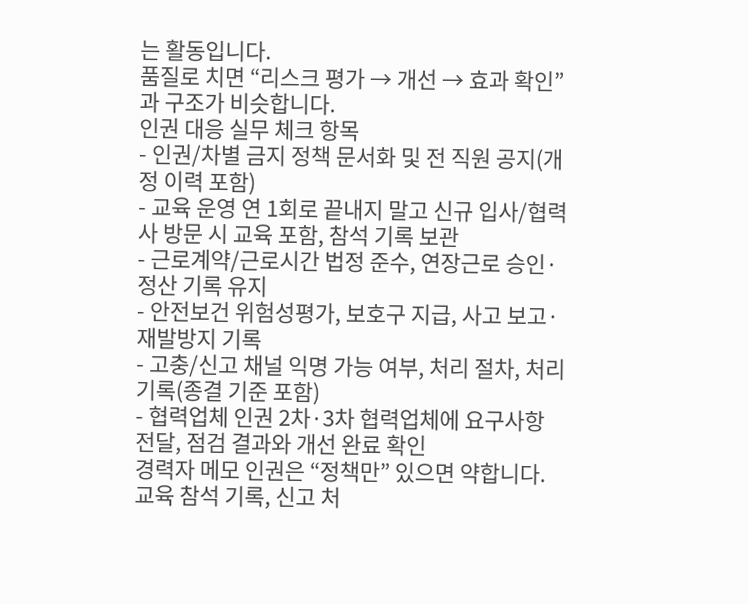는 활동입니다.
품질로 치면 “리스크 평가 → 개선 → 효과 확인”과 구조가 비슷합니다.
인권 대응 실무 체크 항목
- 인권/차별 금지 정책 문서화 및 전 직원 공지(개정 이력 포함)
- 교육 운영 연 1회로 끝내지 말고 신규 입사/협력사 방문 시 교육 포함, 참석 기록 보관
- 근로계약/근로시간 법정 준수, 연장근로 승인·정산 기록 유지
- 안전보건 위험성평가, 보호구 지급, 사고 보고·재발방지 기록
- 고충/신고 채널 익명 가능 여부, 처리 절차, 처리 기록(종결 기준 포함)
- 협력업체 인권 2차·3차 협력업체에 요구사항 전달, 점검 결과와 개선 완료 확인
경력자 메모 인권은 “정책만” 있으면 약합니다. 교육 참석 기록, 신고 처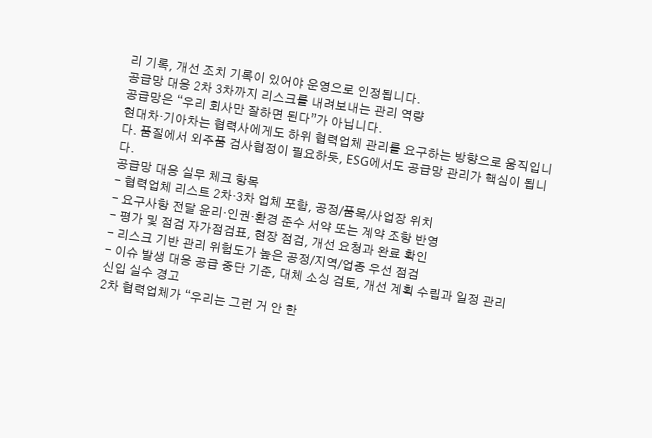리 기록, 개선 조치 기록이 있어야 운영으로 인정됩니다.
공급망 대응 2차 3차까지 리스크를 내려보내는 관리 역량
공급망은 “우리 회사만 잘하면 된다”가 아닙니다.
현대차·기아차는 협력사에게도 하위 협력업체 관리를 요구하는 방향으로 움직입니다. 품질에서 외주품 검사협정이 필요하듯, ESG에서도 공급망 관리가 핵심이 됩니다.
공급망 대응 실무 체크 항목
- 협력업체 리스트 2차·3차 업체 포함, 공정/품목/사업장 위치
- 요구사항 전달 윤리·인권·환경 준수 서약 또는 계약 조항 반영
- 평가 및 점검 자가점검표, 현장 점검, 개선 요청과 완료 확인
- 리스크 기반 관리 위험도가 높은 공정/지역/업종 우선 점검
- 이슈 발생 대응 공급 중단 기준, 대체 소싱 검토, 개선 계획 수립과 일정 관리
신입 실수 경고
2차 협력업체가 “우리는 그런 거 안 한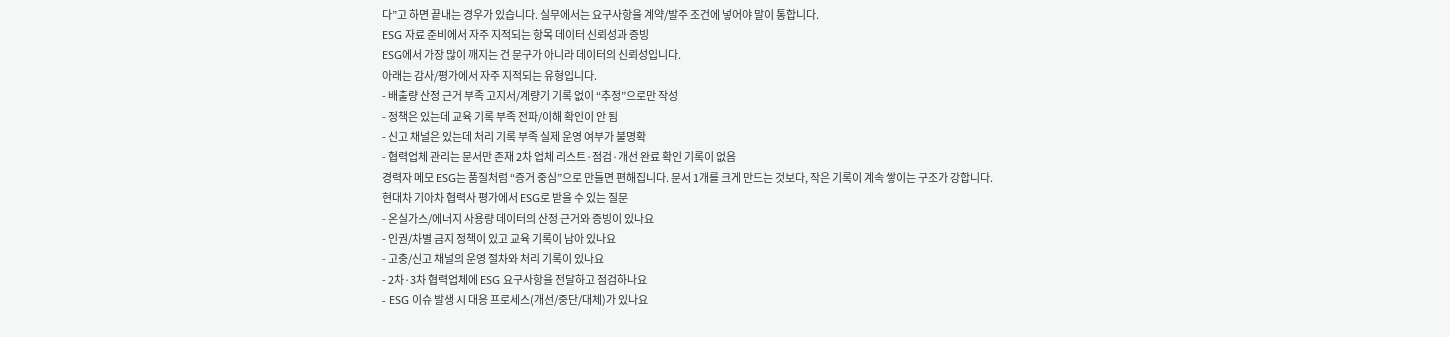다”고 하면 끝내는 경우가 있습니다. 실무에서는 요구사항을 계약/발주 조건에 넣어야 말이 통합니다.
ESG 자료 준비에서 자주 지적되는 항목 데이터 신뢰성과 증빙
ESG에서 가장 많이 깨지는 건 문구가 아니라 데이터의 신뢰성입니다.
아래는 감사/평가에서 자주 지적되는 유형입니다.
- 배출량 산정 근거 부족 고지서/계량기 기록 없이 “추정”으로만 작성
- 정책은 있는데 교육 기록 부족 전파/이해 확인이 안 됨
- 신고 채널은 있는데 처리 기록 부족 실제 운영 여부가 불명확
- 협력업체 관리는 문서만 존재 2차 업체 리스트·점검·개선 완료 확인 기록이 없음
경력자 메모 ESG는 품질처럼 “증거 중심”으로 만들면 편해집니다. 문서 1개를 크게 만드는 것보다, 작은 기록이 계속 쌓이는 구조가 강합니다.
현대차 기아차 협력사 평가에서 ESG로 받을 수 있는 질문
- 온실가스/에너지 사용량 데이터의 산정 근거와 증빙이 있나요
- 인권/차별 금지 정책이 있고 교육 기록이 남아 있나요
- 고충/신고 채널의 운영 절차와 처리 기록이 있나요
- 2차·3차 협력업체에 ESG 요구사항을 전달하고 점검하나요
- ESG 이슈 발생 시 대응 프로세스(개선/중단/대체)가 있나요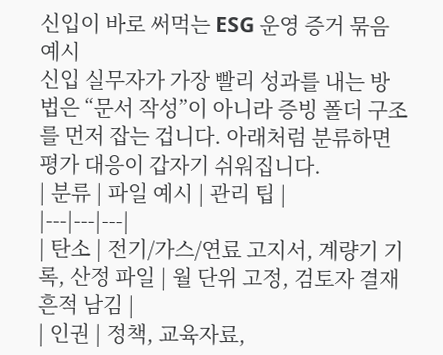신입이 바로 써먹는 ESG 운영 증거 묶음 예시
신입 실무자가 가장 빨리 성과를 내는 방법은 “문서 작성”이 아니라 증빙 폴더 구조를 먼저 잡는 겁니다. 아래처럼 분류하면 평가 대응이 갑자기 쉬워집니다.
| 분류 | 파일 예시 | 관리 팁 |
|---|---|---|
| 탄소 | 전기/가스/연료 고지서, 계량기 기록, 산정 파일 | 월 단위 고정, 검토자 결재 흔적 남김 |
| 인권 | 정책, 교육자료,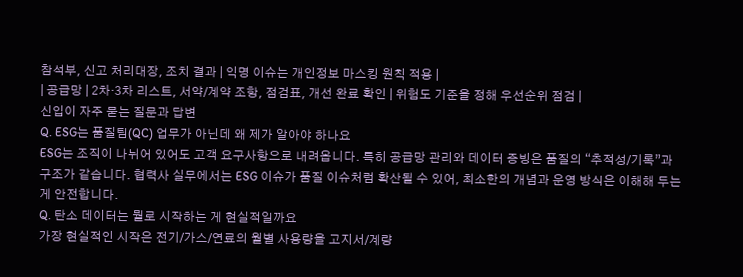참석부, 신고 처리대장, 조치 결과 | 익명 이슈는 개인정보 마스킹 원칙 적용 |
| 공급망 | 2차·3차 리스트, 서약/계약 조항, 점검표, 개선 완료 확인 | 위험도 기준을 정해 우선순위 점검 |
신입이 자주 묻는 질문과 답변
Q. ESG는 품질팀(QC) 업무가 아닌데 왜 제가 알아야 하나요
ESG는 조직이 나뉘어 있어도 고객 요구사항으로 내려옵니다. 특히 공급망 관리와 데이터 증빙은 품질의 “추적성/기록”과 구조가 같습니다. 협력사 실무에서는 ESG 이슈가 품질 이슈처럼 확산될 수 있어, 최소한의 개념과 운영 방식은 이해해 두는 게 안전합니다.
Q. 탄소 데이터는 뭘로 시작하는 게 현실적일까요
가장 현실적인 시작은 전기/가스/연료의 월별 사용량을 고지서/계량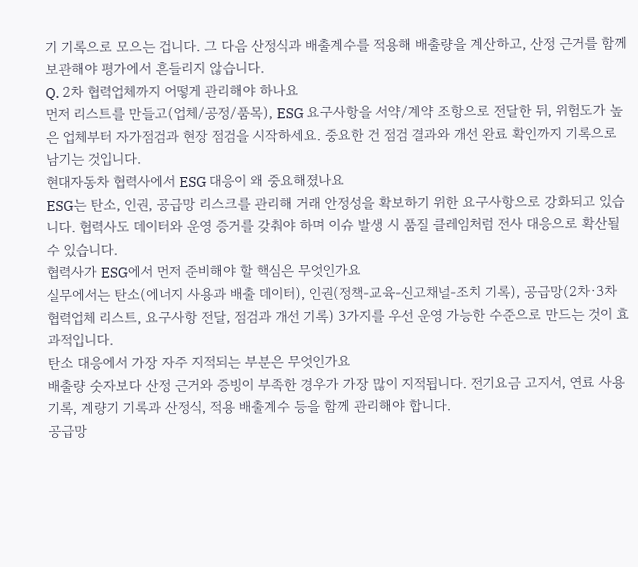기 기록으로 모으는 겁니다. 그 다음 산정식과 배출계수를 적용해 배출량을 계산하고, 산정 근거를 함께 보관해야 평가에서 흔들리지 않습니다.
Q. 2차 협력업체까지 어떻게 관리해야 하나요
먼저 리스트를 만들고(업체/공정/품목), ESG 요구사항을 서약/계약 조항으로 전달한 뒤, 위험도가 높은 업체부터 자가점검과 현장 점검을 시작하세요. 중요한 건 점검 결과와 개선 완료 확인까지 기록으로 남기는 것입니다.
현대자동차 협력사에서 ESG 대응이 왜 중요해졌나요
ESG는 탄소, 인권, 공급망 리스크를 관리해 거래 안정성을 확보하기 위한 요구사항으로 강화되고 있습니다. 협력사도 데이터와 운영 증거를 갖춰야 하며 이슈 발생 시 품질 클레임처럼 전사 대응으로 확산될 수 있습니다.
협력사가 ESG에서 먼저 준비해야 할 핵심은 무엇인가요
실무에서는 탄소(에너지 사용과 배출 데이터), 인권(정책-교육-신고채널-조치 기록), 공급망(2차·3차 협력업체 리스트, 요구사항 전달, 점검과 개선 기록) 3가지를 우선 운영 가능한 수준으로 만드는 것이 효과적입니다.
탄소 대응에서 가장 자주 지적되는 부분은 무엇인가요
배출량 숫자보다 산정 근거와 증빙이 부족한 경우가 가장 많이 지적됩니다. 전기요금 고지서, 연료 사용 기록, 계량기 기록과 산정식, 적용 배출계수 등을 함께 관리해야 합니다.
공급망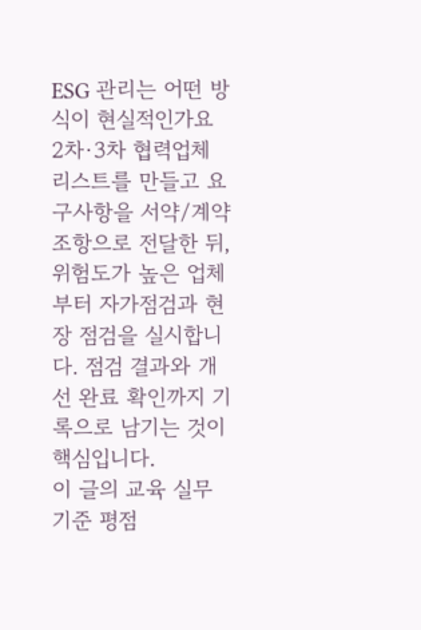ESG 관리는 어떤 방식이 현실적인가요
2차·3차 협력업체 리스트를 만들고 요구사항을 서약/계약 조항으로 전달한 뒤, 위험도가 높은 업체부터 자가점검과 현장 점검을 실시합니다. 점검 결과와 개선 완료 확인까지 기록으로 남기는 것이 핵심입니다.
이 글의 교육 실무 기준 평점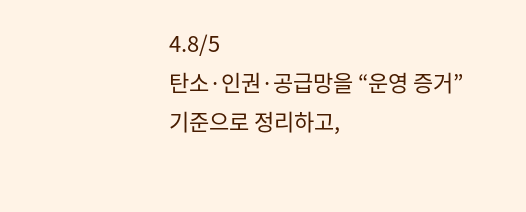4.8/5
탄소·인권·공급망을 “운영 증거” 기준으로 정리하고,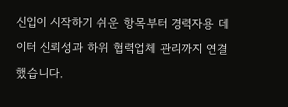신입이 시작하기 쉬운 항목부터 경력자용 데이터 신뢰성과 하위 협력업체 관리까지 연결했습니다.